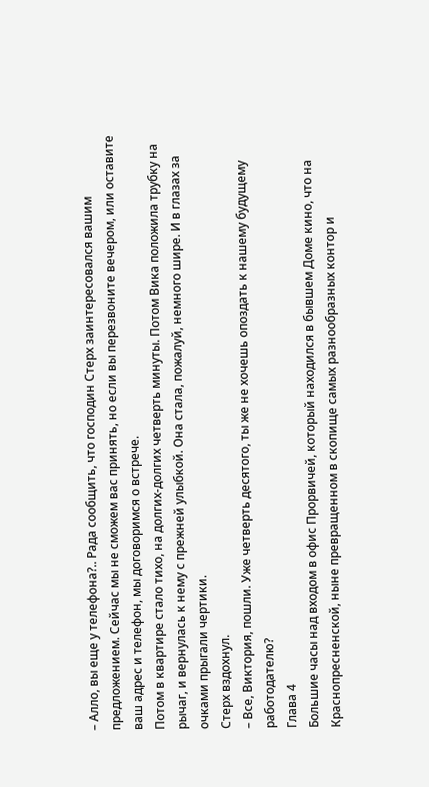– Алло, вы еще у телефона?.. Рада сообщить, что господин Стерх заинтересовался вашим предложением. Сейчас мы не сможем вас принять, но если вы перезвоните вечером, или оставите ваш адрес и телефон, мы договоримся о встрече.
Потом в квартире стало тихо, на долгих-долгих четверть минуты. Потом Вика положила трубку на рычаг, и вернулась к нему с прежней улыбкой. Она стала, пожалуй, немного шире. И в глазах за очками прыгали чертики.
Стерх вздохнул.
– Все, Виктория, пошли. Уже четверть десятого, ты же не хочешь опоздать к нашему будущему работодателю?
Глава 4
Большие часы над входом в офис Прорвичей, который находился в бывшем Доме кино, что на Краснопресненской, ныне превращенном в скопище самых разнообразных контор и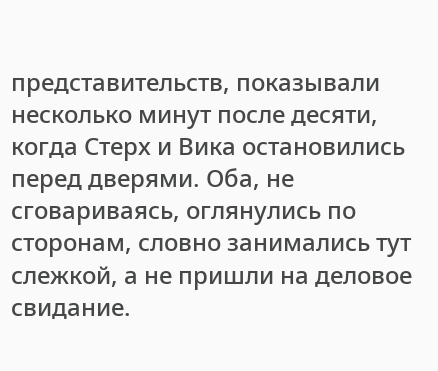представительств, показывали несколько минут после десяти, когда Стерх и Вика остановились перед дверями. Оба, не сговариваясь, оглянулись по сторонам, словно занимались тут слежкой, а не пришли на деловое свидание.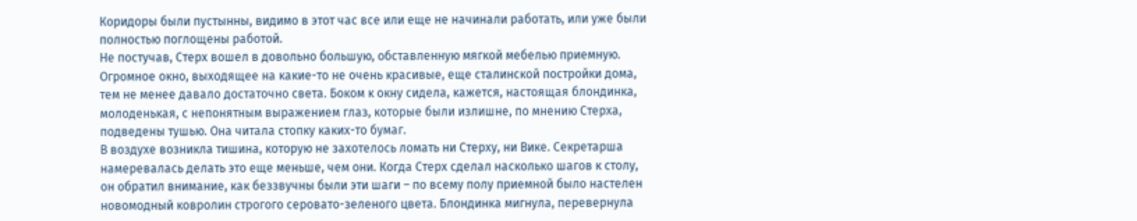Коридоры были пустынны, видимо в этот час все или еще не начинали работать, или уже были полностью поглощены работой.
Не постучав, Стерх вошел в довольно большую, обставленную мягкой мебелью приемную. Огромное окно, выходящее на какие-то не очень красивые, еще сталинской постройки дома, тем не менее давало достаточно света. Боком к окну сидела, кажется, настоящая блондинка, молоденькая, с непонятным выражением глаз, которые были излишне, по мнению Стерха, подведены тушью. Она читала стопку каких-то бумаг.
В воздухе возникла тишина, которую не захотелось ломать ни Стерху, ни Вике. Секретарша намеревалась делать это еще меньше, чем они. Когда Стерх сделал насколько шагов к столу, он обратил внимание, как беззвучны были эти шаги – по всему полу приемной было настелен новомодный ковролин строгого серовато-зеленого цвета. Блондинка мигнула, перевернула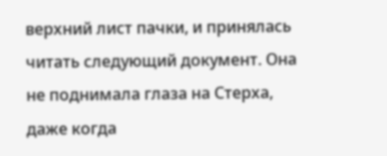верхний лист пачки, и принялась читать следующий документ. Она не поднимала глаза на Стерха, даже когда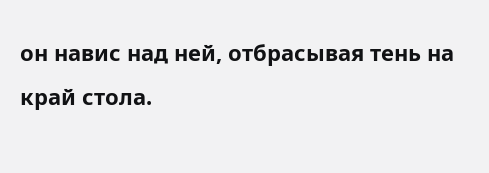он навис над ней, отбрасывая тень на край стола.